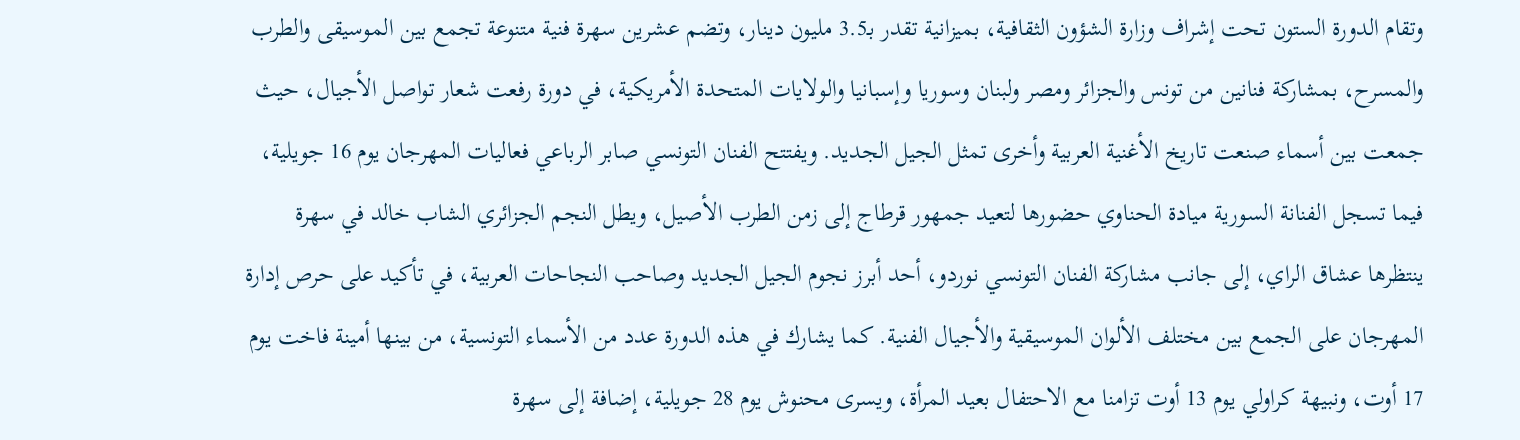وتقام الدورة الستون تحت إشراف وزارة الشؤون الثقافية، بميزانية تقدر بـ3.5 مليون دينار، وتضم عشرين سهرة فنية متنوعة تجمع بين الموسيقى والطرب والمسرح، بمشاركة فنانين من تونس والجزائر ومصر ولبنان وسوريا وإسبانيا والولايات المتحدة الأمريكية، في دورة رفعت شعار تواصل الأجيال، حيث جمعت بين أسماء صنعت تاريخ الأغنية العربية وأخرى تمثل الجيل الجديد. ويفتتح الفنان التونسي صابر الرباعي فعاليات المهرجان يوم 16 جويلية، فيما تسجل الفنانة السورية ميادة الحناوي حضورها لتعيد جمهور قرطاج إلى زمن الطرب الأصيل، ويطل النجم الجزائري الشاب خالد في سهرة ينتظرها عشاق الراي، إلى جانب مشاركة الفنان التونسي نوردو، أحد أبرز نجوم الجيل الجديد وصاحب النجاحات العربية، في تأكيد على حرص إدارة المهرجان على الجمع بين مختلف الألوان الموسيقية والأجيال الفنية. كما يشارك في هذه الدورة عدد من الأسماء التونسية، من بينها أمينة فاخت يوم 17 أوت، ونبيهة كراولي يوم 13 أوت تزامنا مع الاحتفال بعيد المرأة، ويسرى محنوش يوم 28 جويلية، إضافة إلى سهرة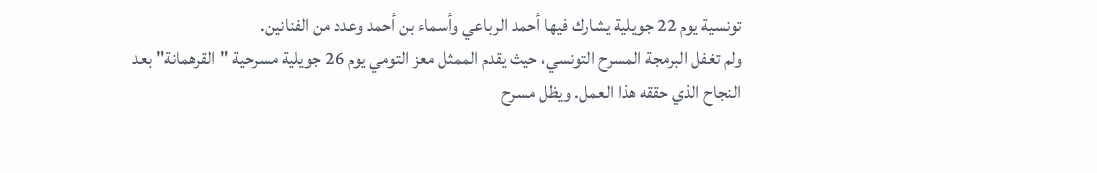تونسية يوم 22 جويلية يشارك فيها أحمد الرباعي وأسماء بن أحمد وعدد من الفنانين.
ولم تغفل البرمجة المسرح التونسي، حيث يقدم الممثل معز التومي يوم 26 جويلية مسرحية "القرهمانة" بعد النجاح الذي حققه هذا العمل. ويظل مسرح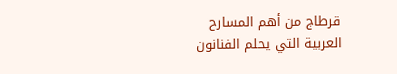قرطاج من أهم المسارح العربية التي يحلم الفنانون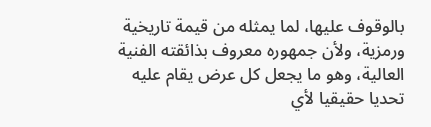بالوقوف عليها، لما يمثله من قيمة تاريخية ورمزية، ولأن جمهوره معروف بذائقته الفنية العالية، وهو ما يجعل كل عرض يقام عليه تحديا حقيقيا لأي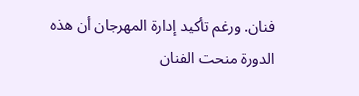فنان. ورغم تأكيد إدارة المهرجان أن هذه الدورة منحت الفنان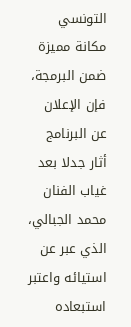التونسي مكانة مميزة ضمن البرمجة، فإن الإعلان عن البرنامج أثار جدلا بعد غياب الفنان محمد الجبالي، الذي عبر عن استيائه واعتبر استبعاده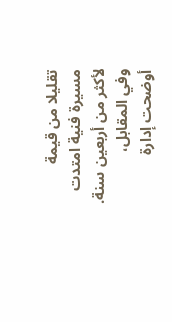تقليلا من قيمة مسيرة فنية امتدت لأكثر من أربعين سنة. وفي المقابل، أوضحت إدارة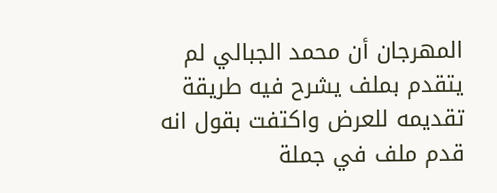المهرجان أن محمد الجبالي لم يتقدم بملف يشرح فيه طريقة تقديمه للعرض واكتفت بقول انه قدم ملف في جملة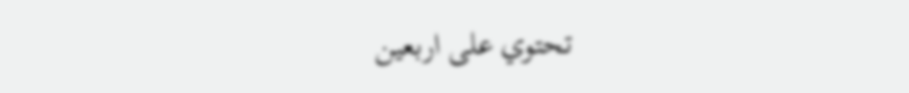تحتوي على اربعين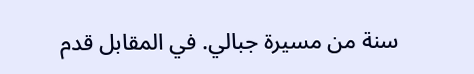سنة من مسيرة جبالي. في المقابل قدم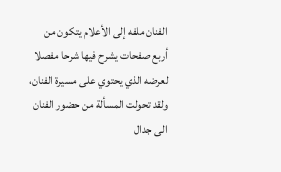الفنان ملفه إلى الأعلام يتكون من أربع صفحات يشرح فيها شرحا مفصلا لعرضه الذي يحتوي على مسيرة الفنان، ولقد تحولت المسألة من حضور الفنان الى جدال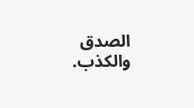الصدق والكذب.